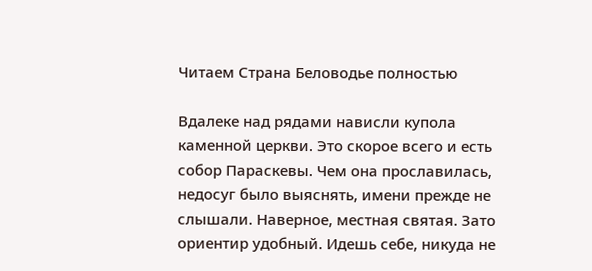Читаем Страна Беловодье полностью

Вдалеке над рядами нависли купола каменной церкви. Это скорое всего и есть собор Параскевы. Чем она прославилась, недосуг было выяснять, имени прежде не слышали. Наверное, местная святая. Зато ориентир удобный. Идешь себе, никуда не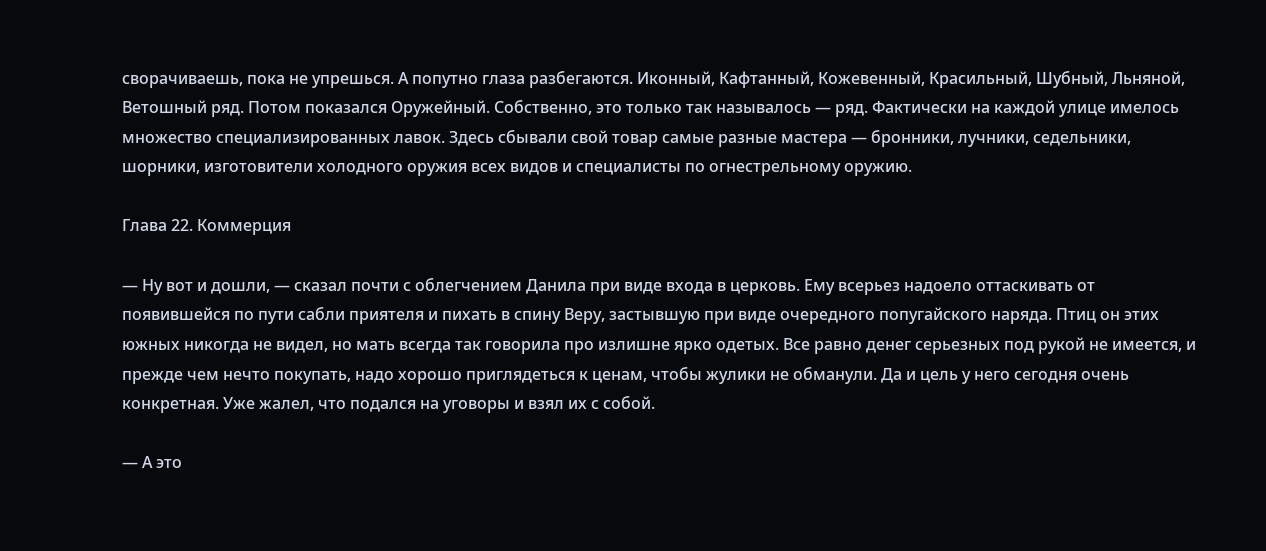сворачиваешь, пока не упрешься. А попутно глаза разбегаются. Иконный, Кафтанный, Кожевенный, Красильный, Шубный, Льняной, Ветошный ряд. Потом показался Оружейный. Собственно, это только так называлось — ряд. Фактически на каждой улице имелось множество специализированных лавок. Здесь сбывали свой товар самые разные мастера — бронники, лучники, седельники, шорники, изготовители холодного оружия всех видов и специалисты по огнестрельному оружию.

Глава 22. Коммерция

— Ну вот и дошли, — сказал почти с облегчением Данила при виде входа в церковь. Ему всерьез надоело оттаскивать от появившейся по пути сабли приятеля и пихать в спину Веру, застывшую при виде очередного попугайского наряда. Птиц он этих южных никогда не видел, но мать всегда так говорила про излишне ярко одетых. Все равно денег серьезных под рукой не имеется, и прежде чем нечто покупать, надо хорошо приглядеться к ценам, чтобы жулики не обманули. Да и цель у него сегодня очень конкретная. Уже жалел, что подался на уговоры и взял их с собой.

— А это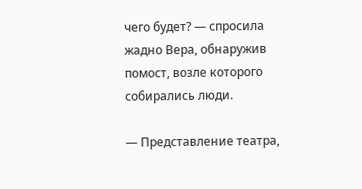чего будет? — спросила жадно Вера, обнаружив помост, возле которого собирались люди.

— Представление театра,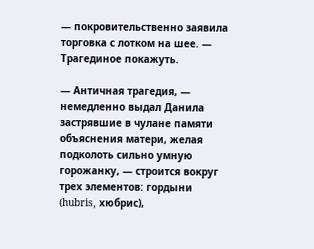— покровительственно заявила торговка с лотком на шее. — Трагединое покажуть.

— Античная трагедия, — немедленно выдал Данила застрявшие в чулане памяти объяснения матери, желая подколоть сильно умную горожанку, — строится вокруг трех элементов: гордыни (hubris, хюбрис),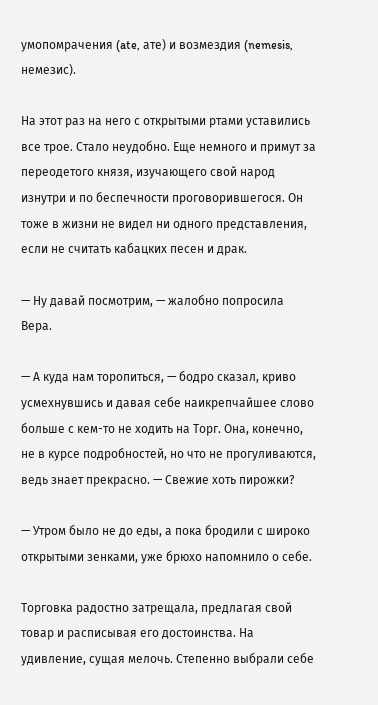умопомрачения (ate, ате) и возмездия (nemesis, немезис).

На этот раз на него с открытыми ртами уставились все трое. Стало неудобно. Еще немного и примут за переодетого князя, изучающего свой народ изнутри и по беспечности проговорившегося. Он тоже в жизни не видел ни одного представления, если не считать кабацких песен и драк.

— Ну давай посмотрим, — жалобно попросила Вера.

— А куда нам торопиться, — бодро сказал, криво усмехнувшись и давая себе наикрепчайшее слово больше с кем-то не ходить на Торг. Она, конечно, не в курсе подробностей, но что не прогуливаются, ведь знает прекрасно. — Свежие хоть пирожки?

— Утром было не до еды, а пока бродили с широко открытыми зенками, уже брюхо напомнило о себе.

Торговка радостно затрещала, предлагая свой товар и расписывая его достоинства. На удивление, сущая мелочь. Степенно выбрали себе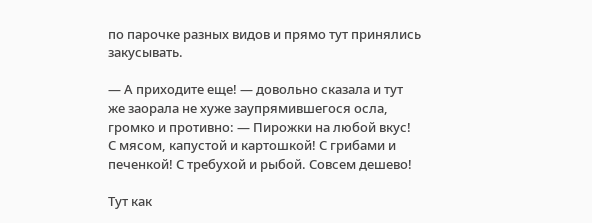по парочке разных видов и прямо тут принялись закусывать.

— А приходите еще! — довольно сказала и тут же заорала не хуже заупрямившегося осла, громко и противно: — Пирожки на любой вкус! С мясом, капустой и картошкой! С грибами и печенкой! С требухой и рыбой. Совсем дешево!

Тут как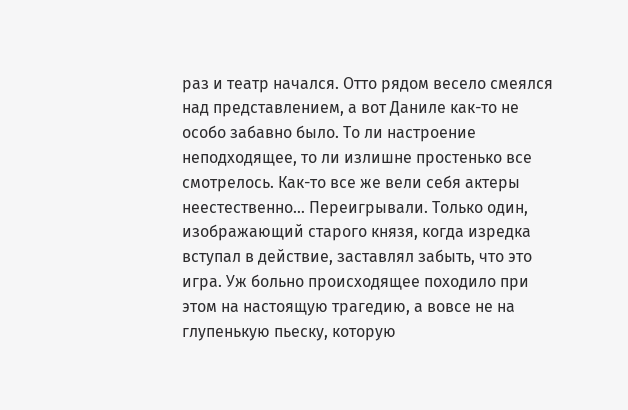раз и театр начался. Отто рядом весело смеялся над представлением, а вот Даниле как-то не особо забавно было. То ли настроение неподходящее, то ли излишне простенько все смотрелось. Как-то все же вели себя актеры неестественно… Переигрывали. Только один, изображающий старого князя, когда изредка вступал в действие, заставлял забыть, что это игра. Уж больно происходящее походило при этом на настоящую трагедию, а вовсе не на глупенькую пьеску, которую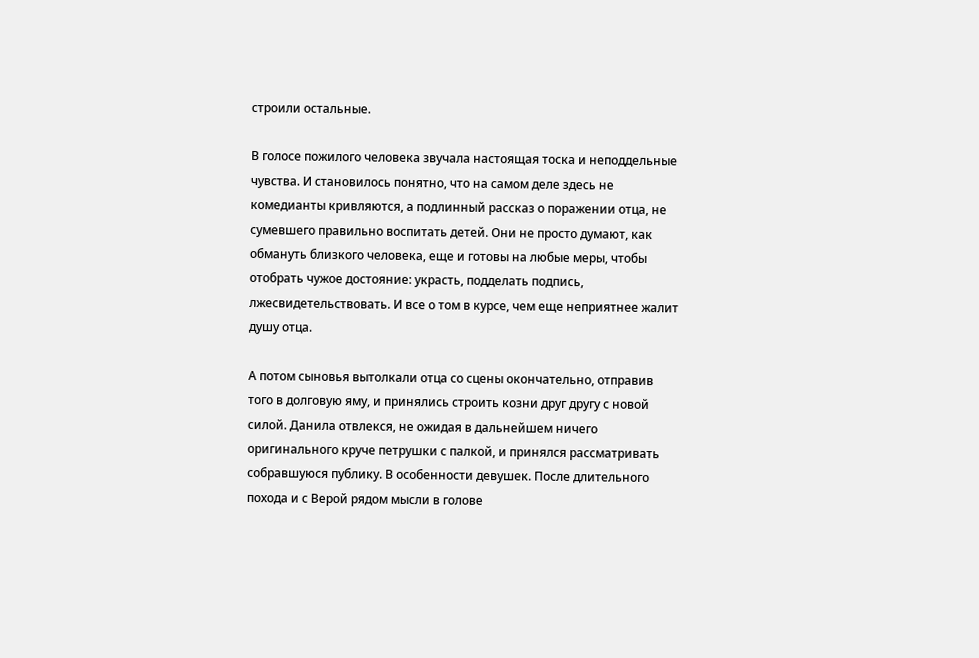строили остальные.

В голосе пожилого человека звучала настоящая тоска и неподдельные чувства. И становилось понятно, что на самом деле здесь не комедианты кривляются, а подлинный рассказ о поражении отца, не сумевшего правильно воспитать детей. Они не просто думают, как обмануть близкого человека, еще и готовы на любые меры, чтобы отобрать чужое достояние: украсть, подделать подпись, лжесвидетельствовать. И все о том в курсе, чем еще неприятнее жалит душу отца.

А потом сыновья вытолкали отца со сцены окончательно, отправив того в долговую яму, и принялись строить козни друг другу с новой силой. Данила отвлекся, не ожидая в дальнейшем ничего оригинального круче петрушки с палкой, и принялся рассматривать собравшуюся публику. В особенности девушек. После длительного похода и с Верой рядом мысли в голове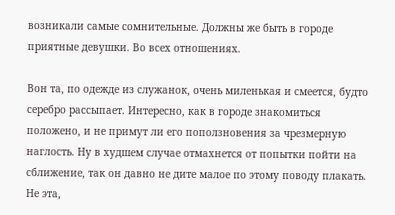возникали самые сомнительные. Должны же быть в городе приятные девушки. Во всех отношениях.

Вон та, по одежде из служанок, очень миленькая и смеется, будто серебро рассыпает. Интересно, как в городе знакомиться положено, и не примут ли его поползновения за чрезмерную наглость. Ну в худшем случае отмахнется от попытки пойти на сближение, так он давно не дите малое по этому поводу плакать. Не эта,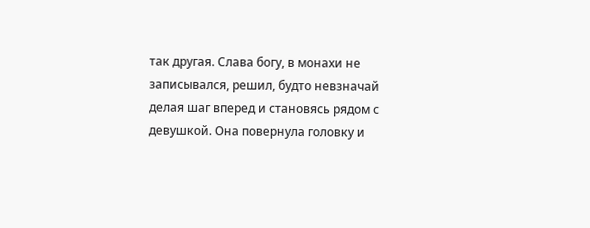так другая. Слава богу, в монахи не записывался, решил, будто невзначай делая шаг вперед и становясь рядом с девушкой. Она повернула головку и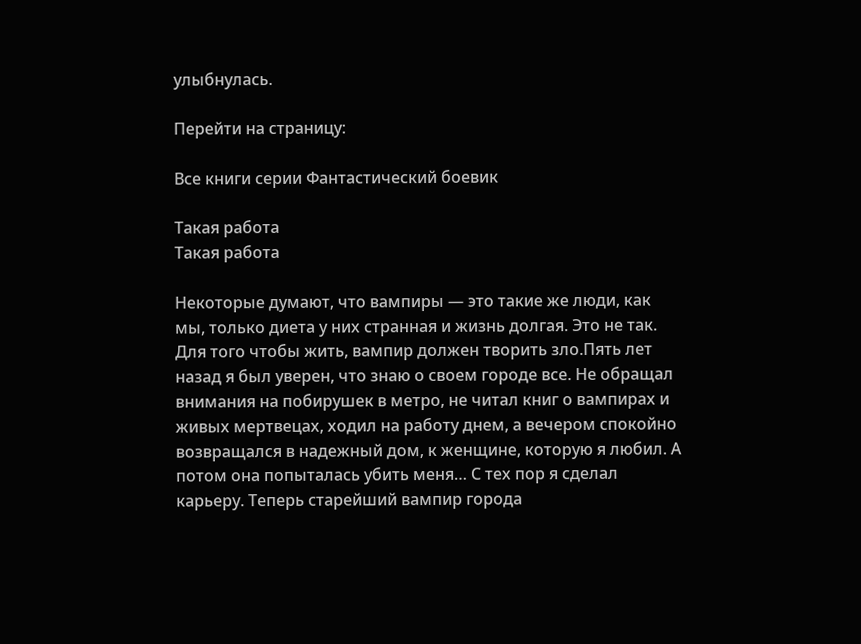улыбнулась.

Перейти на страницу:

Все книги серии Фантастический боевик

Такая работа
Такая работа

Некоторые думают, что вампиры — это такие же люди, как мы, только диета у них странная и жизнь долгая. Это не так. Для того чтобы жить, вампир должен творить зло.Пять лет назад я был уверен, что знаю о своем городе все. Не обращал внимания на побирушек в метро, не читал книг о вампирах и живых мертвецах, ходил на работу днем, а вечером спокойно возвращался в надежный дом, к женщине, которую я любил. А потом она попыталась убить меня… С тех пор я сделал карьеру. Теперь старейший вампир города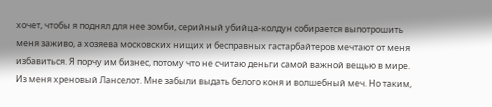хочет, чтобы я поднял для нее зомби, серийный убийца-колдун собирается выпотрошить меня заживо, а хозяева московских нищих и бесправных гастарбайтеров мечтают от меня избавиться. Я порчу им бизнес, потому что не считаю деньги самой важной вещью в мире. Из меня хреновый Ланселот. Мне забыли выдать белого коня и волшебный меч. Но таким,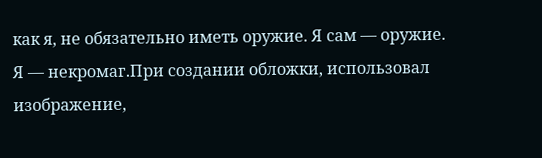как я, не обязательно иметь оружие. Я сам — оружие. Я — некромаг.При создании обложки, использовал изображение,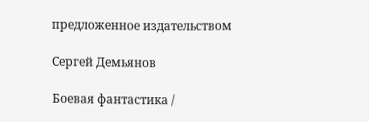предложенное издательством

Сергей Демьянов

Боевая фантастика /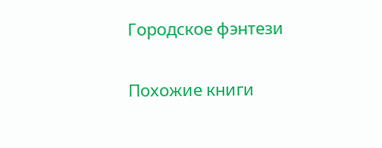Городское фэнтези

Похожие книги